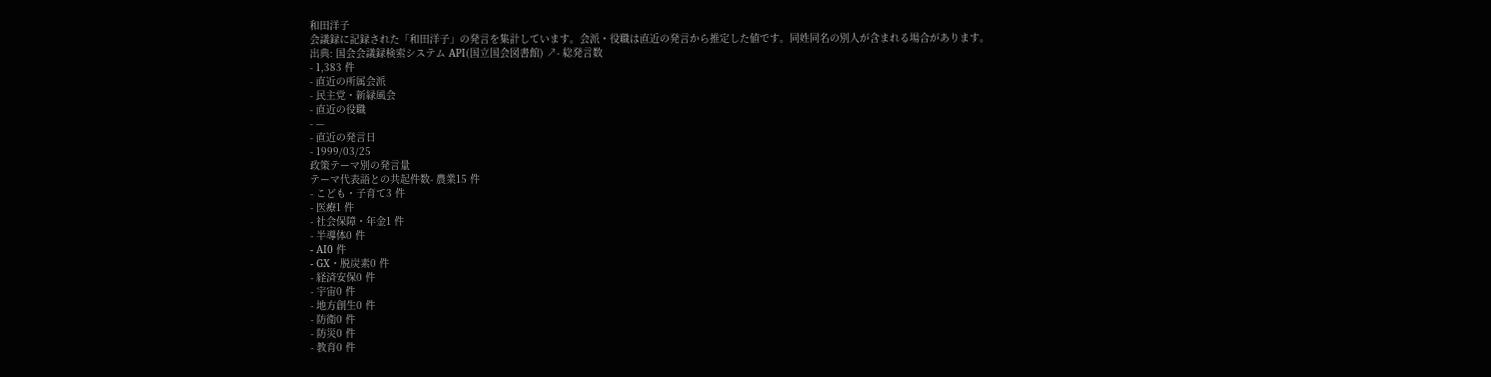和田洋子
会議録に記録された「和田洋子」の発言を集計しています。会派・役職は直近の発言から推定した値です。同姓同名の別人が含まれる場合があります。
出典: 国会会議録検索システム API(国立国会図書館) ↗- 総発言数
- 1,383 件
- 直近の所属会派
- 民主党・新緑風会
- 直近の役職
- —
- 直近の発言日
- 1999/03/25
政策テーマ別の発言量
テーマ代表語との共起件数- 農業15 件
- こども・子育て3 件
- 医療1 件
- 社会保障・年金1 件
- 半導体0 件
- AI0 件
- GX・脱炭素0 件
- 経済安保0 件
- 宇宙0 件
- 地方創生0 件
- 防衛0 件
- 防災0 件
- 教育0 件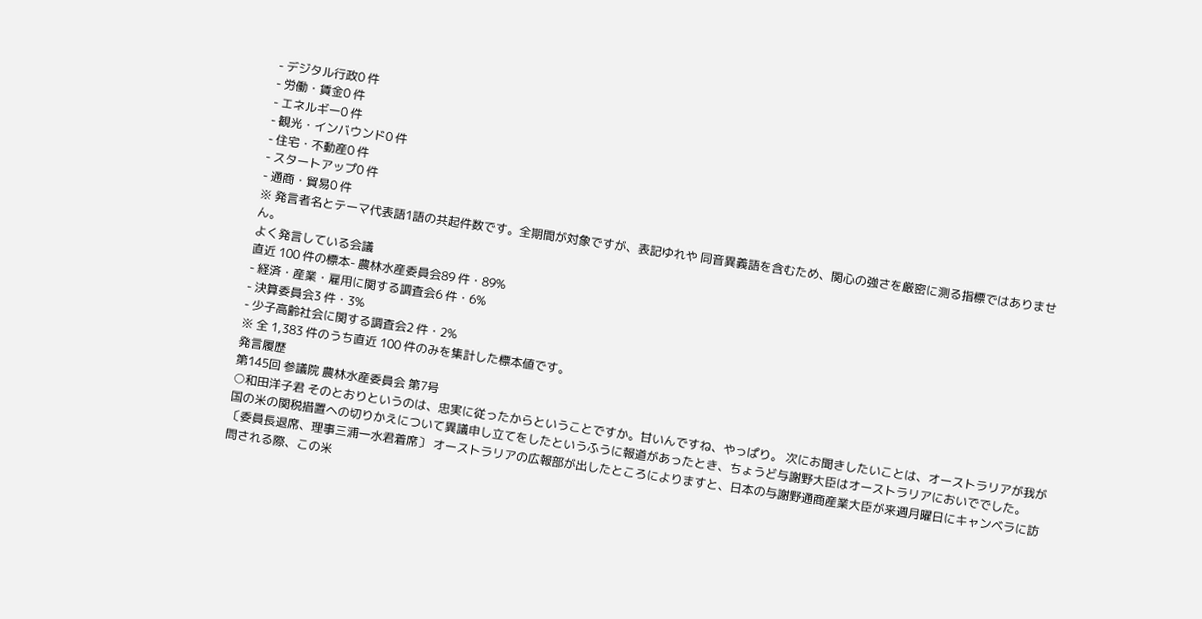- デジタル行政0 件
- 労働・賃金0 件
- エネルギー0 件
- 観光・インバウンド0 件
- 住宅・不動産0 件
- スタートアップ0 件
- 通商・貿易0 件
※ 発言者名とテーマ代表語1語の共起件数です。全期間が対象ですが、表記ゆれや 同音異義語を含むため、関心の強さを厳密に測る指標ではありません。
よく発言している会議
直近 100 件の標本- 農林水産委員会89 件・89%
- 経済・産業・雇用に関する調査会6 件・6%
- 決算委員会3 件・3%
- 少子高齢社会に関する調査会2 件・2%
※ 全 1,383 件のうち直近 100 件のみを集計した標本値です。
発言履歴
第145回 参議院 農林水産委員会 第7号
○和田洋子君 そのとおりというのは、忠実に従ったからということですか。甘いんですね、やっぱり。 次にお聞きしたいことは、オーストラリアが我が国の米の関税措置への切りかえについて異議申し立てをしたというふうに報道があったとき、ちょうど与謝野大臣はオーストラリアにおいででした。 〔委員長退席、理事三浦一水君着席〕 オーストラリアの広報部が出したところによりますと、日本の与謝野通商産業大臣が来週月曜日にキャンベラに訪問される際、この米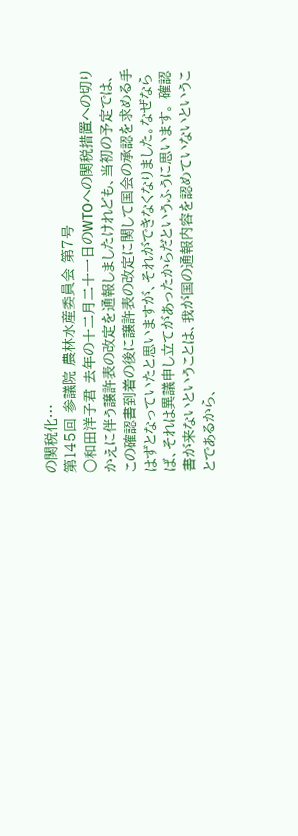の関税化…
第145回 参議院 農林水産委員会 第7号
○和田洋子君 去年の十二月二十一日のWTOへの関税措置への切りかえに伴う譲許表の改定を通報しましたけれども、当初の予定では、この確認書到着の後に譲許表の改定に関して国会の承認を求める手はずとなっていたと思いますが、それができなくなりました。なぜならば、それは異議申し立てがあったからだというふうに思います。 確認書が来ないということは、我が国の通報内容を認めていないということであるから、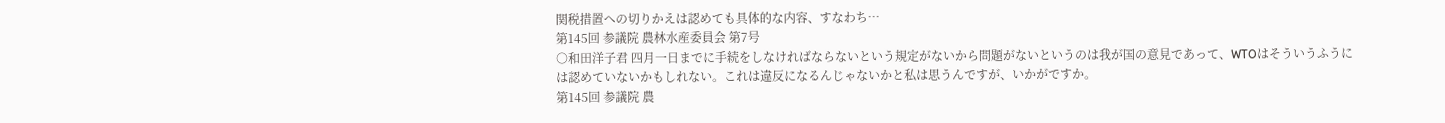関税措置への切りかえは認めても具体的な内容、すなわち…
第145回 参議院 農林水産委員会 第7号
○和田洋子君 四月一日までに手続をしなければならないという規定がないから問題がないというのは我が国の意見であって、WTOはそういうふうには認めていないかもしれない。これは違反になるんじゃないかと私は思うんですが、いかがですか。
第145回 参議院 農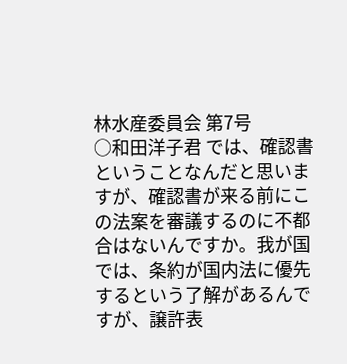林水産委員会 第7号
○和田洋子君 では、確認書ということなんだと思いますが、確認書が来る前にこの法案を審議するのに不都合はないんですか。我が国では、条約が国内法に優先するという了解があるんですが、譲許表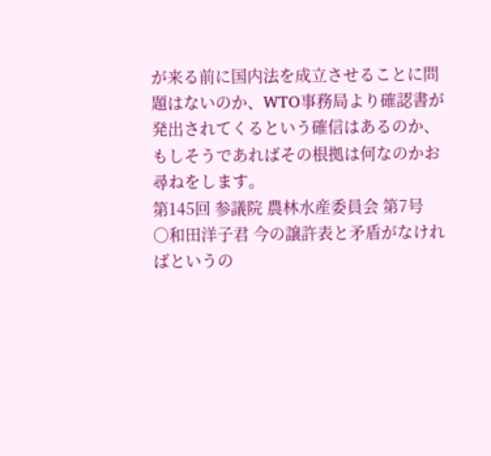が来る前に国内法を成立させることに問題はないのか、WTO事務局より確認書が発出されてくるという確信はあるのか、もしそうであればその根拠は何なのかお尋ねをします。
第145回 参議院 農林水産委員会 第7号
○和田洋子君 今の譲許表と矛盾がなければというの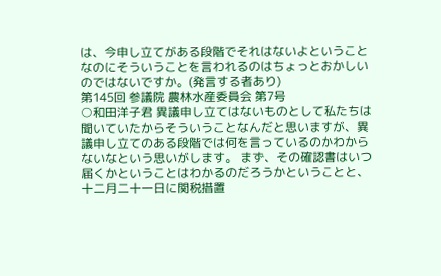は、今申し立てがある段階でそれはないよということなのにそういうことを言われるのはちょっとおかしいのではないですか。(発言する者あり)
第145回 参議院 農林水産委員会 第7号
○和田洋子君 異議申し立てはないものとして私たちは聞いていたからそういうことなんだと思いますが、異議申し立てのある段階では何を言っているのかわからないなという思いがします。 まず、その確認書はいつ届くかということはわかるのだろうかということと、十二月二十一日に関税措置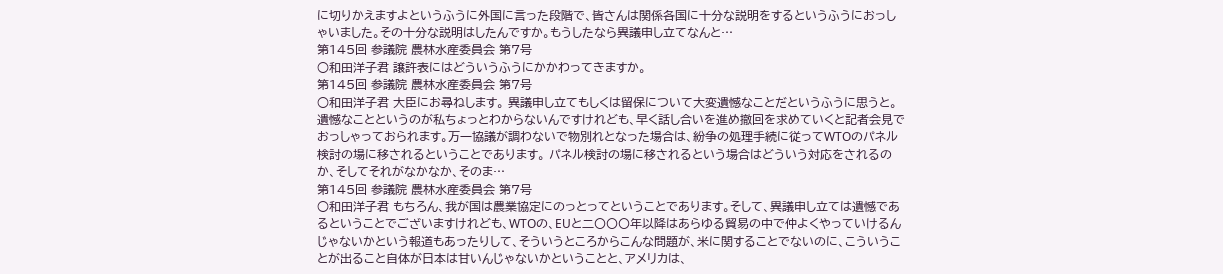に切りかえますよというふうに外国に言った段階で、皆さんは関係各国に十分な説明をするというふうにおっしゃいました。その十分な説明はしたんですか。もうしたなら異議申し立てなんと…
第145回 参議院 農林水産委員会 第7号
○和田洋子君 譲許表にはどういうふうにかかわってきますか。
第145回 参議院 農林水産委員会 第7号
○和田洋子君 大臣にお尋ねします。 異議申し立てもしくは留保について大変遺憾なことだというふうに思うと。遺憾なことというのが私ちょっとわからないんですけれども、早く話し合いを進め撤回を求めていくと記者会見でおっしゃっておられます。万一協議が調わないで物別れとなった場合は、紛争の処理手続に従ってWTOのパネル検討の場に移されるということであります。 パネル検討の場に移されるという場合はどういう対応をされるのか、そしてそれがなかなか、そのま…
第145回 参議院 農林水産委員会 第7号
○和田洋子君 もちろん、我が国は農業協定にのっとってということであります。そして、異議申し立ては遺憾であるということでございますけれども、WTOの、EUと二〇〇〇年以降はあらゆる貿易の中で仲よくやっていけるんじゃないかという報道もあったりして、そういうところからこんな問題が、米に関することでないのに、こういうことが出ること自体が日本は甘いんじゃないかということと、アメリカは、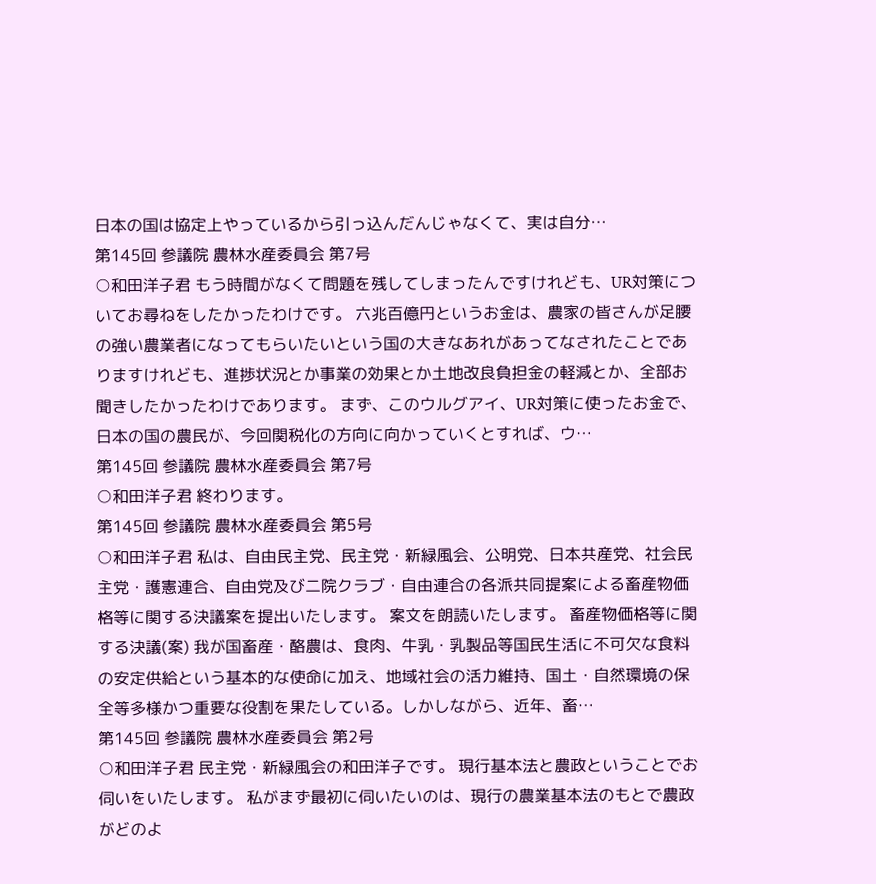日本の国は協定上やっているから引っ込んだんじゃなくて、実は自分…
第145回 参議院 農林水産委員会 第7号
○和田洋子君 もう時間がなくて問題を残してしまったんですけれども、UR対策についてお尋ねをしたかったわけです。 六兆百億円というお金は、農家の皆さんが足腰の強い農業者になってもらいたいという国の大きなあれがあってなされたことでありますけれども、進捗状況とか事業の効果とか土地改良負担金の軽減とか、全部お聞きしたかったわけであります。 まず、このウルグアイ、UR対策に使ったお金で、日本の国の農民が、今回関税化の方向に向かっていくとすれば、ウ…
第145回 参議院 農林水産委員会 第7号
○和田洋子君 終わります。
第145回 参議院 農林水産委員会 第5号
○和田洋子君 私は、自由民主党、民主党・新緑風会、公明党、日本共産党、社会民主党・護憲連合、自由党及び二院クラブ・自由連合の各派共同提案による畜産物価格等に関する決議案を提出いたします。 案文を朗読いたします。 畜産物価格等に関する決議(案) 我が国畜産・酪農は、食肉、牛乳・乳製品等国民生活に不可欠な食料の安定供給という基本的な使命に加え、地域社会の活力維持、国土・自然環境の保全等多様かつ重要な役割を果たしている。しかしながら、近年、畜…
第145回 参議院 農林水産委員会 第2号
○和田洋子君 民主党・新緑風会の和田洋子です。 現行基本法と農政ということでお伺いをいたします。 私がまず最初に伺いたいのは、現行の農業基本法のもとで農政がどのよ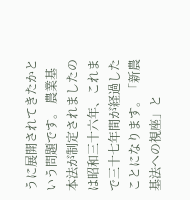うに展開されてきたかという問題です。 農業基本法が制定されましたのは昭和三十六年、これまで三十七年間が経過したことになります。「新農基法への視座」と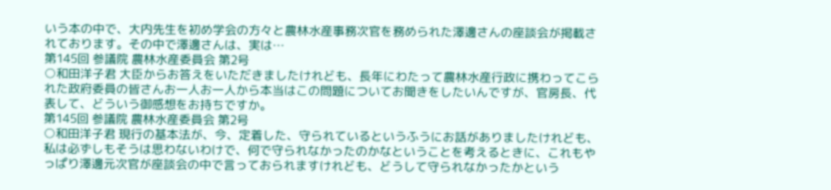いう本の中で、大内先生を初め学会の方々と農林水産事務次官を務められた澤邊さんの座談会が掲載されております。その中で澤邊さんは、実は…
第145回 参議院 農林水産委員会 第2号
○和田洋子君 大臣からお答えをいただきましたけれども、長年にわたって農林水産行政に携わってこられた政府委員の皆さんお一人お一人から本当はこの問題についてお聞きをしたいんですが、官房長、代表して、どういう御感想をお持ちですか。
第145回 参議院 農林水産委員会 第2号
○和田洋子君 現行の基本法が、今、定着した、守られているというふうにお話がありましたけれども、私は必ずしもそうは思わないわけで、何で守られなかったのかなということを考えるときに、これもやっぱり澤邊元次官が座談会の中で言っておられますけれども、どうして守られなかったかという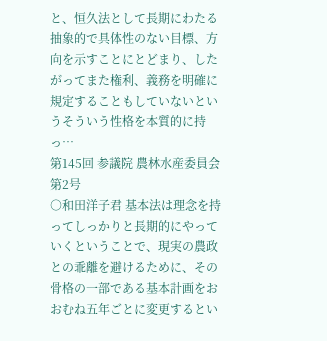と、恒久法として長期にわたる抽象的で具体性のない目標、方向を示すことにとどまり、したがってまた権利、義務を明確に規定することもしていないというそういう性格を本質的に持っ…
第145回 参議院 農林水産委員会 第2号
○和田洋子君 基本法は理念を持ってしっかりと長期的にやっていくということで、現実の農政との乖離を避けるために、その骨格の一部である基本計画をおおむね五年ごとに変更するとい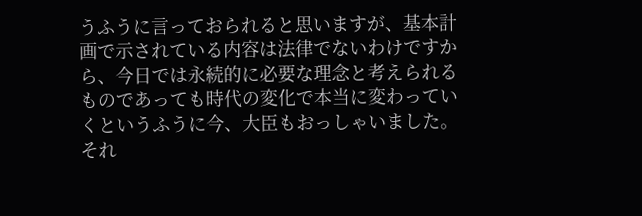うふうに言っておられると思いますが、基本計画で示されている内容は法律でないわけですから、今日では永続的に必要な理念と考えられるものであっても時代の変化で本当に変わっていくというふうに今、大臣もおっしゃいました。それ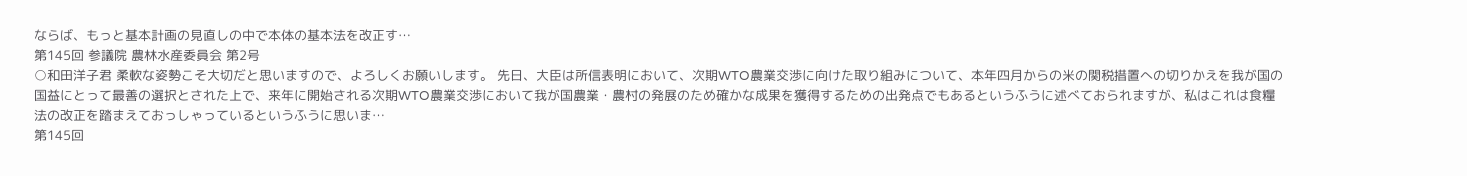ならば、もっと基本計画の見直しの中で本体の基本法を改正す…
第145回 参議院 農林水産委員会 第2号
○和田洋子君 柔軟な姿勢こそ大切だと思いますので、よろしくお願いします。 先日、大臣は所信表明において、次期WTO農業交渉に向けた取り組みについて、本年四月からの米の関税措置への切りかえを我が国の国益にとって最善の選択とされた上で、来年に開始される次期WTO農業交渉において我が国農業・農村の発展のため確かな成果を獲得するための出発点でもあるというふうに述べておられますが、私はこれは食糧法の改正を踏まえておっしゃっているというふうに思いま…
第145回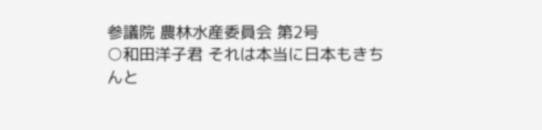参議院 農林水産委員会 第2号
○和田洋子君 それは本当に日本もきちんと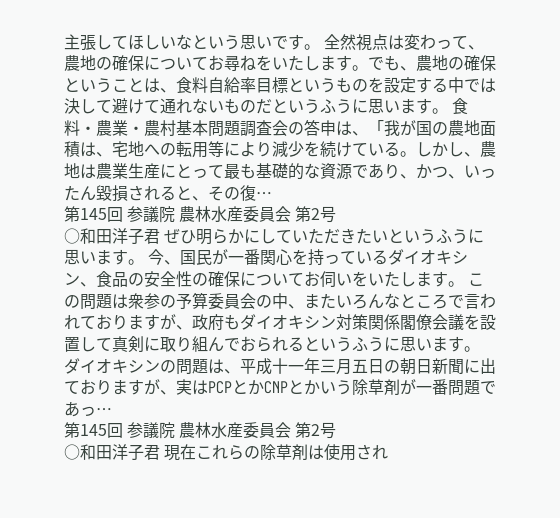主張してほしいなという思いです。 全然視点は変わって、農地の確保についてお尋ねをいたします。でも、農地の確保ということは、食料自給率目標というものを設定する中では決して避けて通れないものだというふうに思います。 食料・農業・農村基本問題調査会の答申は、「我が国の農地面積は、宅地への転用等により減少を続けている。しかし、農地は農業生産にとって最も基礎的な資源であり、かつ、いったん毀損されると、その復…
第145回 参議院 農林水産委員会 第2号
○和田洋子君 ぜひ明らかにしていただきたいというふうに思います。 今、国民が一番関心を持っているダイオキシン、食品の安全性の確保についてお伺いをいたします。 この問題は衆参の予算委員会の中、またいろんなところで言われておりますが、政府もダイオキシン対策関係閣僚会議を設置して真剣に取り組んでおられるというふうに思います。 ダイオキシンの問題は、平成十一年三月五日の朝日新聞に出ておりますが、実はPCPとかCNPとかいう除草剤が一番問題であっ…
第145回 参議院 農林水産委員会 第2号
○和田洋子君 現在これらの除草剤は使用され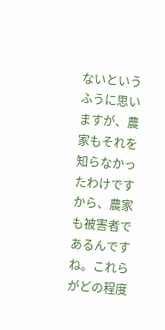ないというふうに思いますが、農家もそれを知らなかったわけですから、農家も被害者であるんですね。これらがどの程度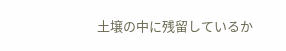土壌の中に残留しているか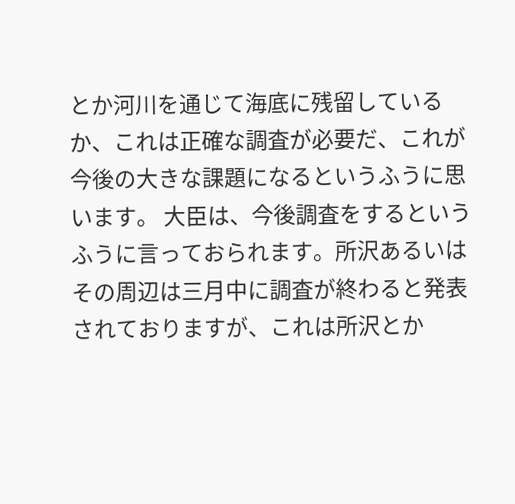とか河川を通じて海底に残留しているか、これは正確な調査が必要だ、これが今後の大きな課題になるというふうに思います。 大臣は、今後調査をするというふうに言っておられます。所沢あるいはその周辺は三月中に調査が終わると発表されておりますが、これは所沢とか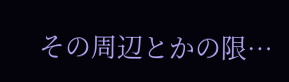その周辺とかの限…